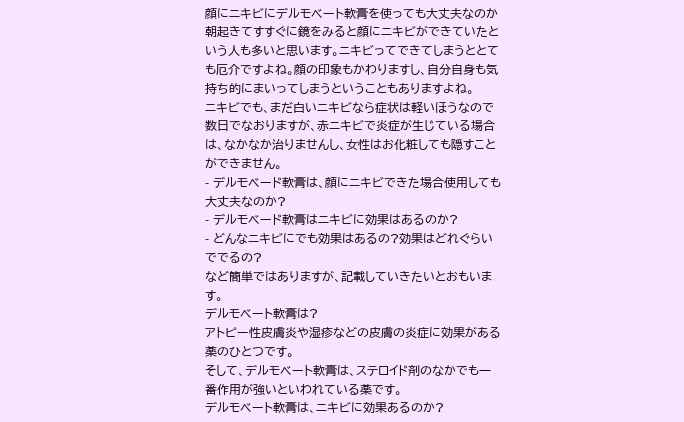顔にニキビにデルモベート軟膏を使っても大丈夫なのか
朝起きてすすぐに鏡をみると顔にニキビができていたという人も多いと思います。ニキビってできてしまうととても厄介ですよね。顔の印象もかわりますし、自分自身も気持ち的にまいってしまうということもありますよね。
ニキビでも、まだ白いニキビなら症状は軽いほうなので数日でなおりますが、赤ニキビで炎症が生じている場合は、なかなか治りませんし、女性はお化粧しても隠すことができません。
- デルモベード軟膏は、顔にニキビできた場合使用しても大丈夫なのか?
- デルモベード軟膏はニキビに効果はあるのか?
- どんなニキビにでも効果はあるの?効果はどれぐらいででるの?
など簡単ではありますが、記載していきたいとおもいます。
デルモベート軟膏は?
アトピー性皮膚炎や湿疹などの皮膚の炎症に効果がある薬のひとつです。
そして、デルモベート軟膏は、ステロイド剤のなかでも一番作用が強いといわれている薬です。
デルモベート軟膏は、ニキビに効果あるのか?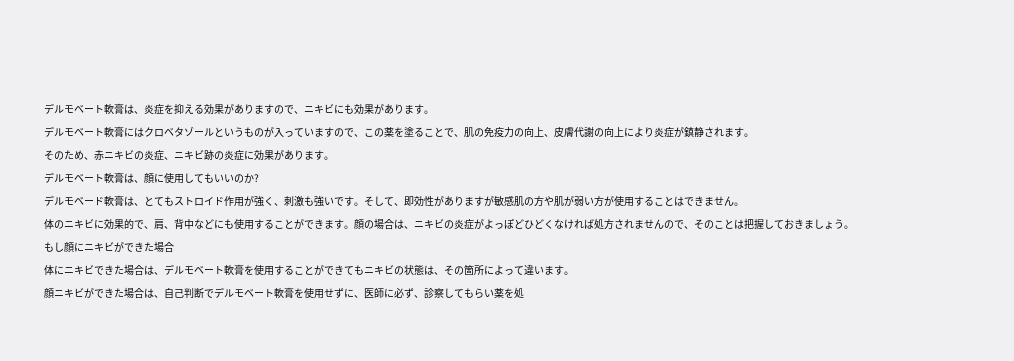デルモベート軟膏は、炎症を抑える効果がありますので、ニキビにも効果があります。
デルモベート軟膏にはクロベタゾールというものが入っていますので、この薬を塗ることで、肌の免疫力の向上、皮膚代謝の向上により炎症が鎮静されます。
そのため、赤ニキビの炎症、ニキビ跡の炎症に効果があります。
デルモベート軟膏は、顔に使用してもいいのか?
デルモベード軟膏は、とてもストロイド作用が強く、刺激も強いです。そして、即効性がありますが敏感肌の方や肌が弱い方が使用することはできません。
体のニキビに効果的で、肩、背中などにも使用することができます。顔の場合は、ニキビの炎症がよっぽどひどくなければ処方されませんので、そのことは把握しておきましょう。
もし顔にニキビができた場合
体にニキビできた場合は、デルモベート軟膏を使用することができてもニキビの状態は、その箇所によって違います。
顔ニキビができた場合は、自己判断でデルモベート軟膏を使用せずに、医師に必ず、診察してもらい薬を処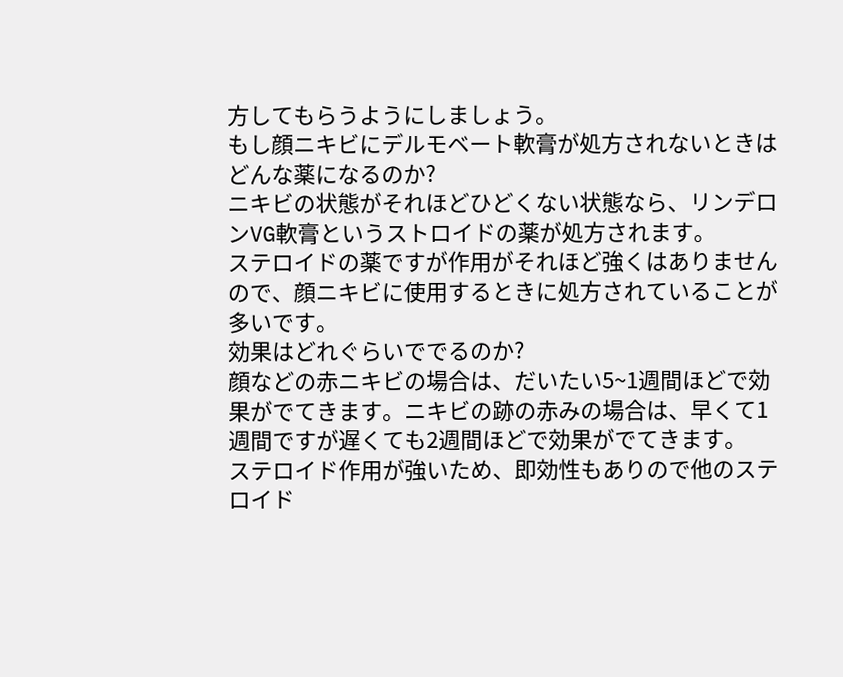方してもらうようにしましょう。
もし顔ニキビにデルモベート軟膏が処方されないときはどんな薬になるのか?
ニキビの状態がそれほどひどくない状態なら、リンデロンVG軟膏というストロイドの薬が処方されます。
ステロイドの薬ですが作用がそれほど強くはありませんので、顔ニキビに使用するときに処方されていることが多いです。
効果はどれぐらいででるのか?
顔などの赤ニキビの場合は、だいたい5~1週間ほどで効果がでてきます。ニキビの跡の赤みの場合は、早くて1週間ですが遅くても2週間ほどで効果がでてきます。
ステロイド作用が強いため、即効性もありので他のステロイド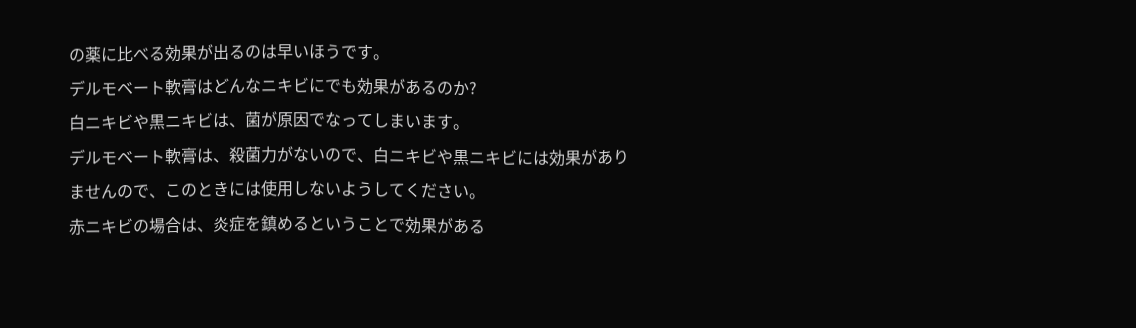の薬に比べる効果が出るのは早いほうです。
デルモベート軟膏はどんなニキビにでも効果があるのか?
白ニキビや黒ニキビは、菌が原因でなってしまいます。
デルモベート軟膏は、殺菌力がないので、白ニキビや黒ニキビには効果がありませんので、このときには使用しないようしてください。
赤ニキビの場合は、炎症を鎮めるということで効果がある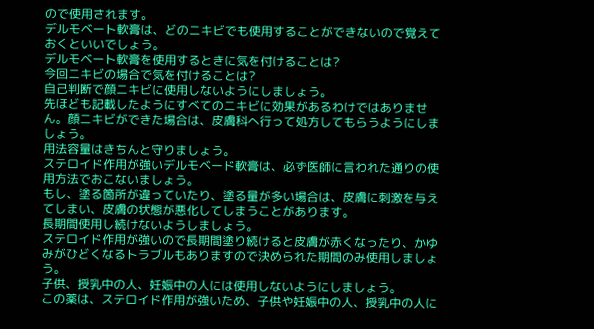ので使用されます。
デルモベート軟膏は、どのニキビでも使用することができないので覚えておくといいでしょう。
デルモベート軟膏を使用するときに気を付けることは?
今回ニキビの場合で気を付けることは?
自己判断で顔ニキビに使用しないようにしましょう。
先ほども記載したようにすべてのニキビに効果があるわけではありません。顔ニキビができた場合は、皮膚科へ行って処方してもらうようにしましょう。
用法容量はきちんと守りましょう。
ステロイド作用が強いデルモベード軟膏は、必ず医師に言われた通りの使用方法でおこないましょう。
もし、塗る箇所が違っていたり、塗る量が多い場合は、皮膚に刺激を与えてしまい、皮膚の状態が悪化してしまうことがあります。
長期間使用し続けないようしましょう。
ステロイド作用が強いので長期間塗り続けると皮膚が赤くなったり、かゆみがひどくなるトラブルもありますので決められた期間のみ使用しましょう。
子供、授乳中の人、妊娠中の人には使用しないようにしましょう。
この薬は、ステロイド作用が強いため、子供や妊娠中の人、授乳中の人に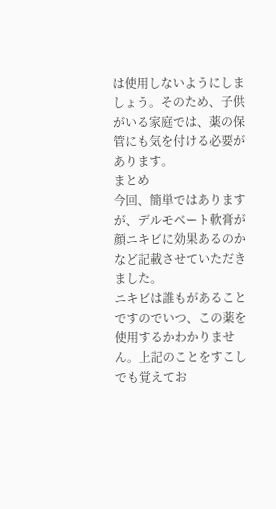は使用しないようにしましょう。そのため、子供がいる家庭では、薬の保管にも気を付ける必要があります。
まとめ
今回、簡単ではありますが、デルモベート軟膏が顔ニキビに効果あるのかなど記載させていただきました。
ニキビは誰もがあることですのでいつ、この薬を使用するかわかりません。上記のことをすこしでも覚えてお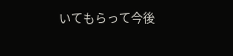いてもらって今後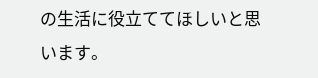の生活に役立ててほしいと思います。